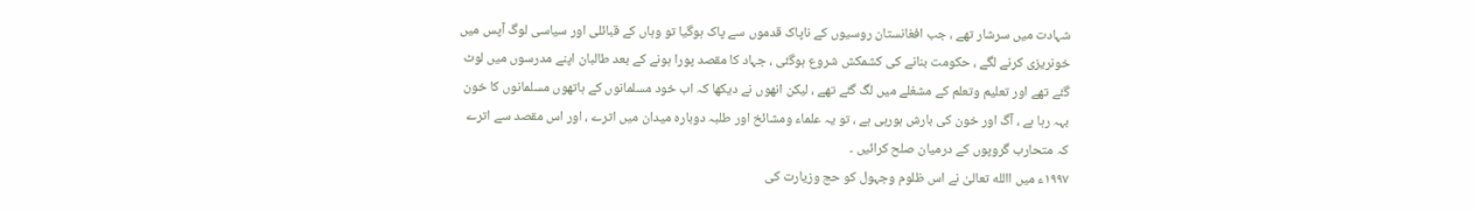شہادت میں سرشار تھے ، جب افغانستان روسیوں کے ناپاک قدموں سے پاک ہوگیا تو وہاں کے قبائلی اور سیاسی لوگ آپس میں خونریزی کرنے لگے ، حکومت بنانے کی کشمکش شروع ہوگئی ، جہاد کا مقصد پورا ہونے کے بعد طالبان اپنے مدرسوں میں لوٹ گئے تھے اور تعلیم وتعلم کے مشغلے میں لگ گئے تھے ، لیکن انھوں نے دیکھا کہ اب خود مسلمانوں کے ہاتھوں مسلمانوں کا خون بہہ رہا ہے ، آگ اور خون کی بارش ہورہی ہے ، تو یہ علماء ومشائخ اور طلبہ دوبارہ میدان میں اترے ، اور اس مقصد سے اترے کہ متحارب گروپوں کے درمیان صلح کرائیں ۔
۱۹۹۷ء میں االله تعالیٰ نے اس ظلوم وجہول کو حج وزیارت کی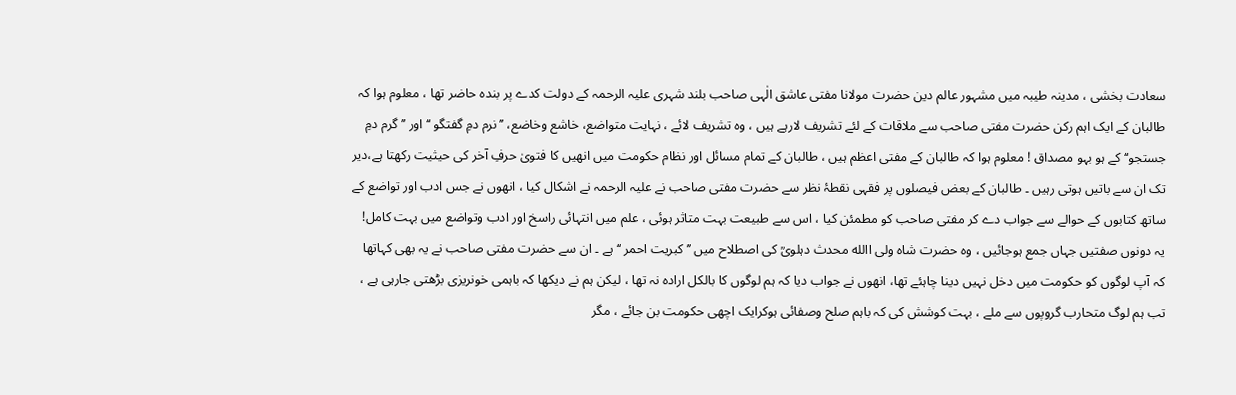سعادت بخشی ، مدینہ طیبہ میں مشہور عالم دین حضرت مولانا مفتی عاشق الٰہی صاحب بلند شہری علیہ الرحمہ کے دولت کدے پر بندہ حاضر تھا ، معلوم ہوا کہ طالبان کے ایک اہم رکن حضرت مفتی صاحب سے ملاقات کے لئے تشریف لارہے ہیں ، وہ تشریف لائے ، نہایت متواضع، خاشع وخاضع، ’’نرم دمِ گفتگو ‘‘ اور ’’گرم دمِ جستجو‘‘ کے ہو بہو مصداق ! معلوم ہوا کہ طالبان کے مفتی اعظم ہیں ، طالبان کے تمام مسائل اور نظام حکومت میں انھیں کا فتویٰ حرفِ آخر کی حیثیت رکھتا ہے،دیر تک ان سے باتیں ہوتی رہیں ۔ طالبان کے بعض فیصلوں پر فقہی نقطۂ نظر سے حضرت مفتی صاحب نے علیہ الرحمہ نے اشکال کیا ، انھوں نے جس ادب اور تواضع کے ساتھ کتابوں کے حوالے سے جواب دے کر مفتی صاحب کو مطمئن کیا ، اس سے طبیعت بہت متاثر ہوئی ، علم میں انتہائی راسخ اور ادب وتواضع میں بہت کامل! یہ دونوں صفتیں جہاں جمع ہوجائیں ، وہ حضرت شاہ ولی االله محدث دہلویؒ کی اصطلاح میں ’’ کبریت احمر ‘‘ ہے ۔ ان سے حضرت مفتی صاحب نے یہ بھی کہاتھا کہ آپ لوگوں کو حکومت میں دخل نہیں دینا چاہئے تھا، انھوں نے جواب دیا کہ ہم لوگوں کا بالکل ارادہ نہ تھا ، لیکن ہم نے دیکھا کہ باہمی خونریزی بڑھتی جارہی ہے ، تب ہم لوگ متحارب گروپوں سے ملے ، بہت کوشش کی کہ باہم صلح وصفائی ہوکرایک اچھی حکومت بن جائے ، مگر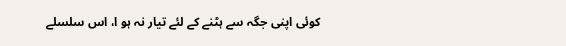کوئی اپنی جگہ سے ہٹنے کے لئے تیار نہ ہو ا، اس سلسلے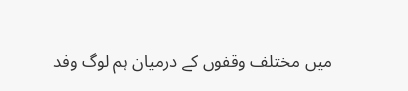میں مختلف وقفوں کے درمیان ہم لوگ وفد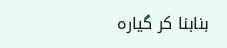بنابنا کر گیارہ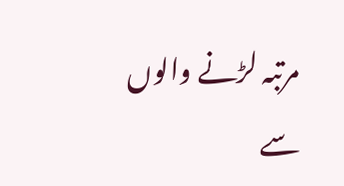مرتبہ لڑنے والوں سے